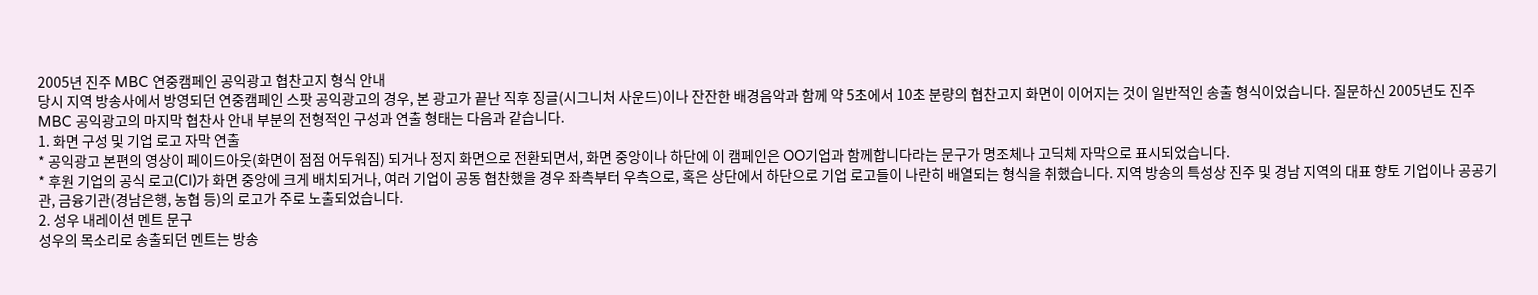2005년 진주 MBC 연중캠페인 공익광고 협찬고지 형식 안내
당시 지역 방송사에서 방영되던 연중캠페인 스팟 공익광고의 경우, 본 광고가 끝난 직후 징글(시그니처 사운드)이나 잔잔한 배경음악과 함께 약 5초에서 10초 분량의 협찬고지 화면이 이어지는 것이 일반적인 송출 형식이었습니다. 질문하신 2005년도 진주 MBC 공익광고의 마지막 협찬사 안내 부분의 전형적인 구성과 연출 형태는 다음과 같습니다.
1. 화면 구성 및 기업 로고 자막 연출
* 공익광고 본편의 영상이 페이드아웃(화면이 점점 어두워짐) 되거나 정지 화면으로 전환되면서, 화면 중앙이나 하단에 이 캠페인은 OO기업과 함께합니다라는 문구가 명조체나 고딕체 자막으로 표시되었습니다.
* 후원 기업의 공식 로고(CI)가 화면 중앙에 크게 배치되거나, 여러 기업이 공동 협찬했을 경우 좌측부터 우측으로, 혹은 상단에서 하단으로 기업 로고들이 나란히 배열되는 형식을 취했습니다. 지역 방송의 특성상 진주 및 경남 지역의 대표 향토 기업이나 공공기관, 금융기관(경남은행, 농협 등)의 로고가 주로 노출되었습니다.
2. 성우 내레이션 멘트 문구
성우의 목소리로 송출되던 멘트는 방송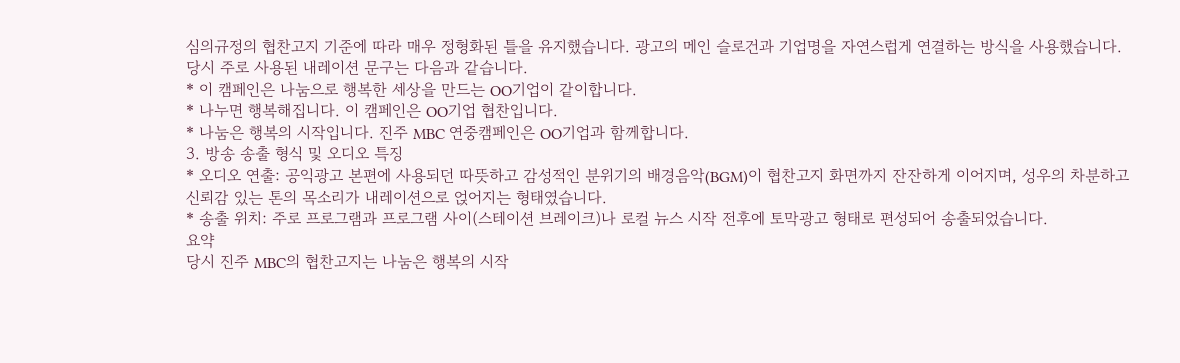심의규정의 협찬고지 기준에 따라 매우 정형화된 틀을 유지했습니다. 광고의 메인 슬로건과 기업명을 자연스럽게 연결하는 방식을 사용했습니다. 당시 주로 사용된 내레이션 문구는 다음과 같습니다.
* 이 캠페인은 나눔으로 행복한 세상을 만드는 OO기업이 같이합니다.
* 나누면 행복해집니다. 이 캠페인은 OO기업 협찬입니다.
* 나눔은 행복의 시작입니다. 진주 MBC 연중캠페인은 OO기업과 함께합니다.
3. 방송 송출 형식 및 오디오 특징
* 오디오 연출: 공익광고 본편에 사용되던 따뜻하고 감성적인 분위기의 배경음악(BGM)이 협찬고지 화면까지 잔잔하게 이어지며, 성우의 차분하고 신뢰감 있는 톤의 목소리가 내레이션으로 얹어지는 형태였습니다.
* 송출 위치: 주로 프로그램과 프로그램 사이(스테이션 브레이크)나 로컬 뉴스 시작 전후에 토막광고 형태로 편성되어 송출되었습니다.
요약
당시 진주 MBC의 협찬고지는 나눔은 행복의 시작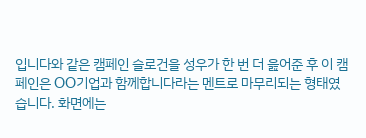입니다와 같은 캠페인 슬로건을 성우가 한 번 더 읊어준 후 이 캠페인은 OO기업과 함께합니다라는 멘트로 마무리되는 형태였습니다. 화면에는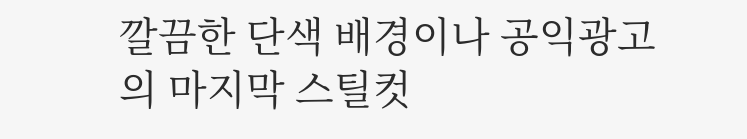깔끔한 단색 배경이나 공익광고의 마지막 스틸컷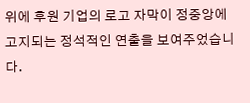위에 후원 기업의 로고 자막이 정중앙에 고지되는 정석적인 연출을 보여주었습니다.